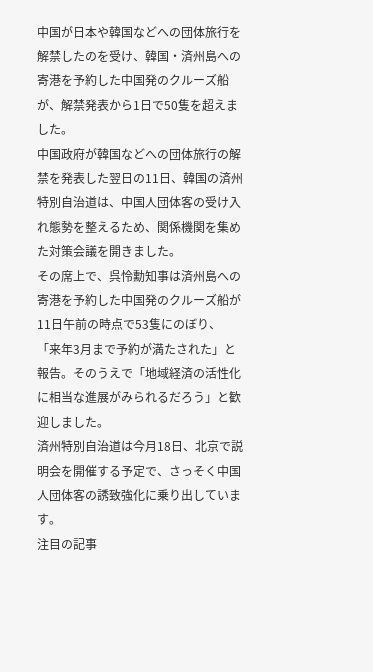中国が日本や韓国などへの団体旅行を解禁したのを受け、韓国・済州島への寄港を予約した中国発のクルーズ船が、解禁発表から1日で50隻を超えました。
中国政府が韓国などへの団体旅行の解禁を発表した翌日の11日、韓国の済州特別自治道は、中国人団体客の受け入れ態勢を整えるため、関係機関を集めた対策会議を開きました。
その席上で、呉怜勳知事は済州島への寄港を予約した中国発のクルーズ船が11日午前の時点で53隻にのぼり、「来年3月まで予約が満たされた」と報告。そのうえで「地域経済の活性化に相当な進展がみられるだろう」と歓迎しました。
済州特別自治道は今月18日、北京で説明会を開催する予定で、さっそく中国人団体客の誘致強化に乗り出しています。
注目の記事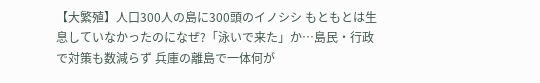【大繁殖】人口300人の島に300頭のイノシシ もともとは生息していなかったのになぜ?「泳いで来た」か…島民・行政で対策も数減らず 兵庫の離島で一体何が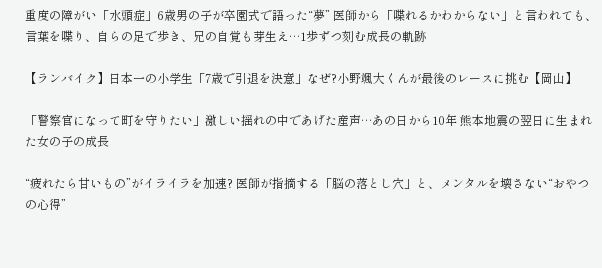重度の障がい「水頭症」6歳男の子が卒園式で語った“夢” 医師から「喋れるかわからない」と言われても、言葉を喋り、自らの足で歩き、兄の自覚も芽生え…1歩ずつ刻む成長の軌跡

【ランバイク】日本一の小学生「7歳で引退を決意」なぜ?小野颯大くんが最後のレースに挑む【岡山】

「警察官になって町を守りたい」激しい揺れの中であげた産声…あの日から10年 熊本地震の翌日に生まれた女の子の成長

“疲れたら甘いもの”がイライラを加速? 医師が指摘する「脳の落とし穴」と、メンタルを壊さない“おやつの心得”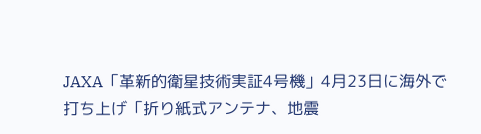JAXA「革新的衛星技術実証4号機」4月23日に海外で打ち上げ「折り紙式アンテナ、地震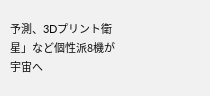予測、3Dプリント衛星」など個性派8機が宇宙へ